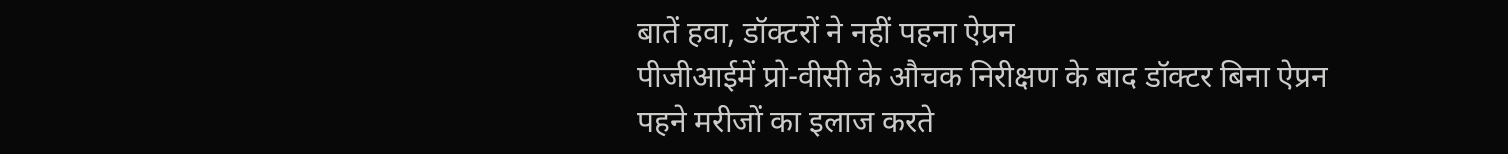बातें हवा, डॉक्टरों ने नहीं पहना ऐप्रन
पीजीआईमें प्रो-वीसी के औचक निरीक्षण के बाद डॉक्टर बिना ऐप्रन पहने मरीजों का इलाज करते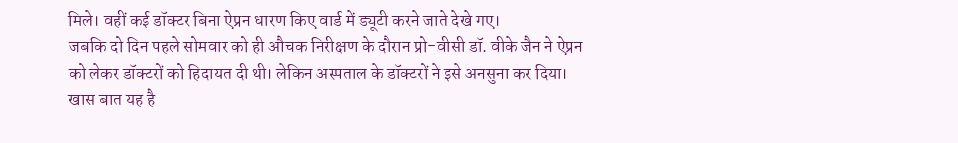मिले। वहीं कई डॉक्टर बिना ऐप्रन धारण किए वार्ड में ड्यूटी करने जाते देखे गए।
जबकि दो दिन पहले सोमवार को ही औचक निरीक्षण के दौरान प्रो-वीसी डॉ. वीके जैन ने ऐप्रन को लेकर डॉक्टरों को हिदायत दी थी। लेकिन अस्पताल के डॉक्टरों ने इसे अनसुना कर दिया। खास बात यह है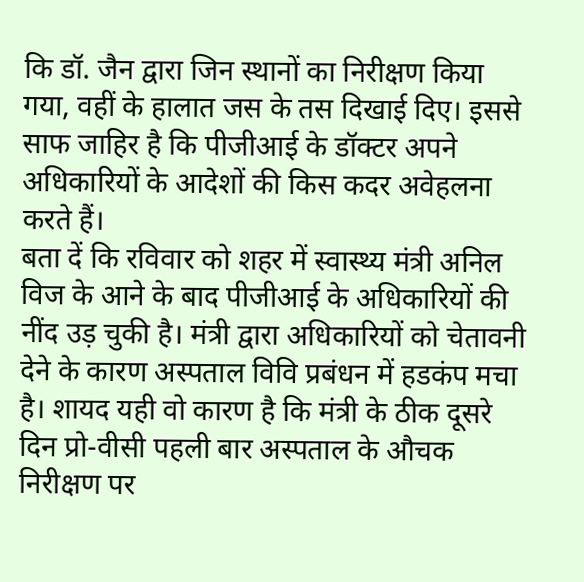कि डॉ. जैन द्वारा जिन स्थानों का निरीक्षण किया गया, वहीं के हालात जस के तस दिखाई दिए। इससे साफ जाहिर है कि पीजीआई के डॉक्टर अपने अधिकारियों के आदेशों की किस कदर अवेहलना करते हैं।
बता दें कि रविवार को शहर में स्वास्थ्य मंत्री अनिल विज के आने के बाद पीजीआई के अधिकारियों की नींद उड़ चुकी है। मंत्री द्वारा अधिकारियों को चेतावनी देने के कारण अस्पताल विवि प्रबंधन में हडकंप मचा है। शायद यही वो कारण है कि मंत्री के ठीक दूसरे दिन प्रो-वीसी पहली बार अस्पताल के औचक निरीक्षण पर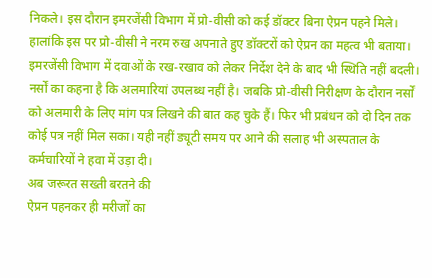निकले। इस दौरान इमरजेंसी विभाग में प्रो-वीसी को कई डॉक्टर बिना ऐप्रन पहने मिले। हालांकि इस पर प्रो-वीसी ने नरम रुख अपनाते हुए डॉक्टरों को ऐप्रन का महत्व भी बताया।
इमरजेंसी विभाग में दवाओं के रख-रखाव को लेकर निर्देश देने के बाद भी स्थिति नहीं बदली। नर्सों का कहना है कि अलमारियां उपलब्ध नहीं है। जबकि प्रो-वीसी निरीक्षण के दौरान नर्सों को अलमारी के लिए मांग पत्र लिखने की बात कह चुके हैं। फिर भी प्रबंधन को दो दिन तक कोई पत्र नहीं मिल सका। यही नहीं ड्यूटी समय पर आने की सलाह भी अस्पताल के कर्मचारियों ने हवा में उड़ा दी।
अब जरूरत सख्ती बरतने की
ऐप्रन पहनकर ही मरीजों का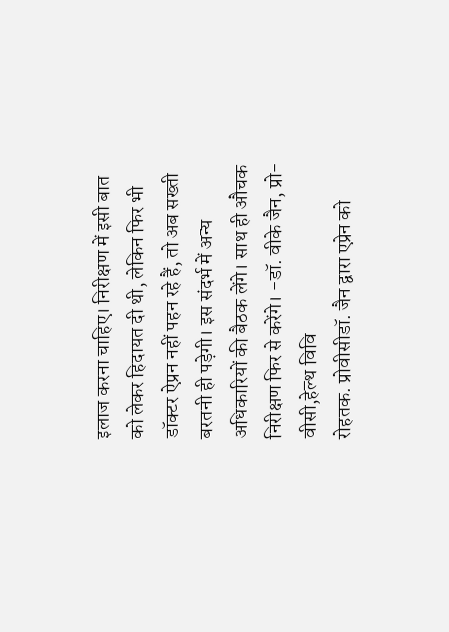इलाज करना चाहिए। निरीक्षण में इसी बात को लेकर हिदायत दी थी, लेकिन फिर भी डॉक्टर ऐप्रन नहीं पहन रहे हैं, तो अब सख्ती बरतनी ही पड़ेगी। इस संदर्भ में अन्य अधिकारियों की बैठक लेंगे। साथ ही औचक निरीक्षण फिर से करेंगे। -डॉ. वीके जैन, प्रो-वीसी,हेल्थ विवि
रोहतक. प्रोवीसीडॉ. जैन द्वारा एप्रेन को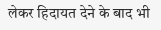लेकर हिदायत देने के बाद भी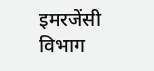इमरजेंसी विभाग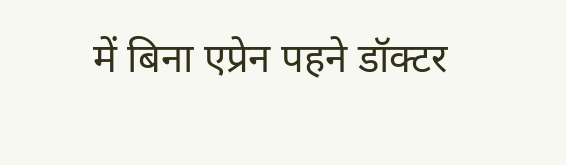में बिना एप्रेन पहने डॉक्टर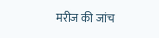मरीज की जांच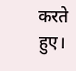करते हुए।